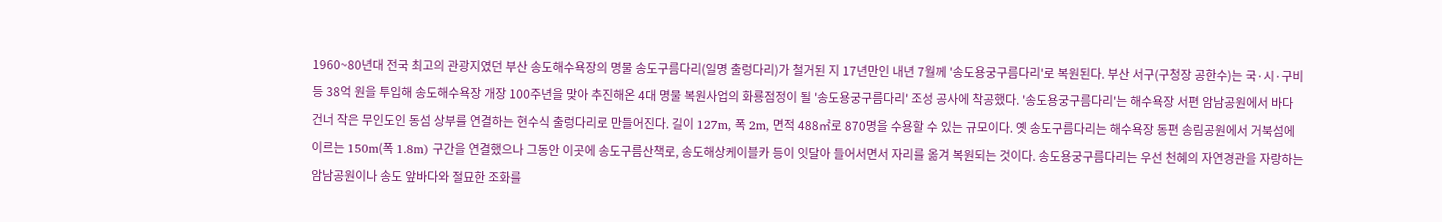1960~80년대 전국 최고의 관광지였던 부산 송도해수욕장의 명물 송도구름다리(일명 출렁다리)가 철거된 지 17년만인 내년 7월께 '송도용궁구름다리'로 복원된다. 부산 서구(구청장 공한수)는 국·시·구비 등 38억 원을 투입해 송도해수욕장 개장 100주년을 맞아 추진해온 4대 명물 복원사업의 화룡점정이 될 '송도용궁구름다리' 조성 공사에 착공했다. '송도용궁구름다리'는 해수욕장 서편 암남공원에서 바다 건너 작은 무인도인 동섬 상부를 연결하는 현수식 출렁다리로 만들어진다. 길이 127m, 폭 2m, 면적 488㎡로 870명을 수용할 수 있는 규모이다. 옛 송도구름다리는 해수욕장 동편 송림공원에서 거북섬에 이르는 150m(폭 1.8m) 구간을 연결했으나 그동안 이곳에 송도구름산책로, 송도해상케이블카 등이 잇달아 들어서면서 자리를 옮겨 복원되는 것이다. 송도용궁구름다리는 우선 천혜의 자연경관을 자랑하는 암남공원이나 송도 앞바다와 절묘한 조화를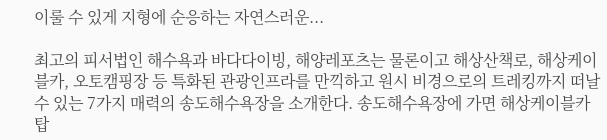이룰 수 있게 지형에 순응하는 자연스러운...

최고의 피서법인 해수욕과 바다다이빙, 해양레포츠는 물론이고 해상산책로, 해상케이블카, 오토캠핑장 등 특화된 관광인프라를 만끽하고 원시 비경으로의 트레킹까지 떠날 수 있는 7가지 매력의 송도해수욕장을 소개한다. 송도해수욕장에 가면 해상케이블카 탑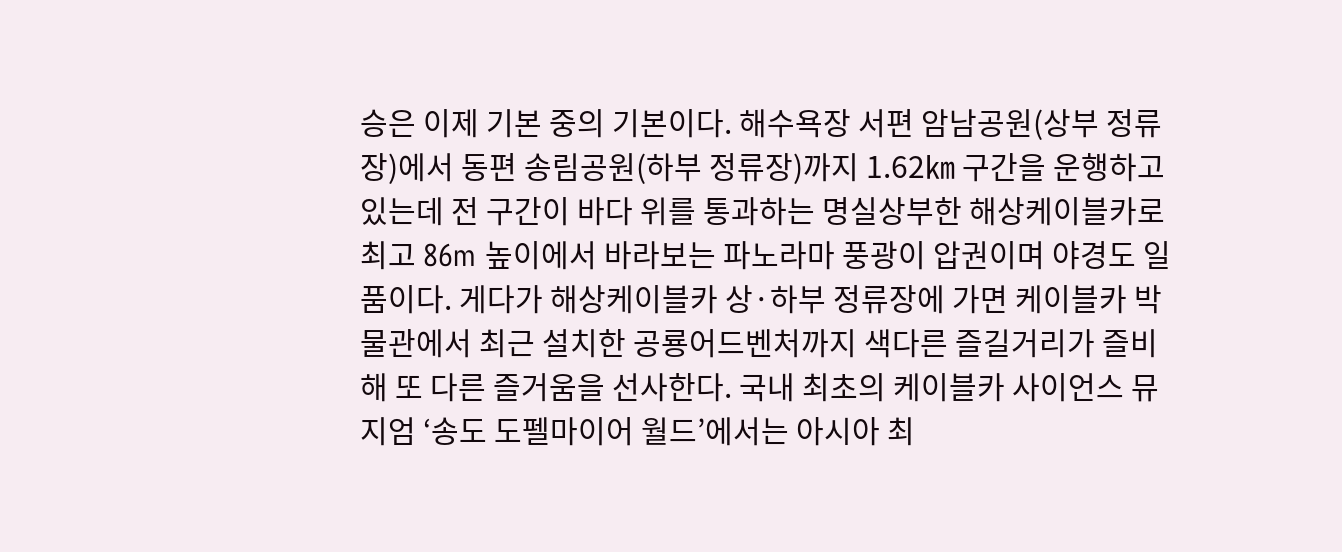승은 이제 기본 중의 기본이다. 해수욕장 서편 암남공원(상부 정류장)에서 동편 송림공원(하부 정류장)까지 1.62㎞ 구간을 운행하고 있는데 전 구간이 바다 위를 통과하는 명실상부한 해상케이블카로 최고 86m 높이에서 바라보는 파노라마 풍광이 압권이며 야경도 일품이다. 게다가 해상케이블카 상·하부 정류장에 가면 케이블카 박물관에서 최근 설치한 공룡어드벤처까지 색다른 즐길거리가 즐비해 또 다른 즐거움을 선사한다. 국내 최초의 케이블카 사이언스 뮤지엄 ‘송도 도펠마이어 월드’에서는 아시아 최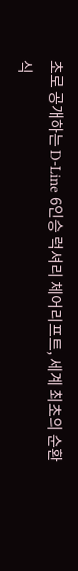초로 공개하는 D-Line 6인승 럭셔리 체어리프트, 세계 최초의 순환식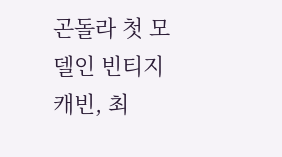곤돌라 첫 모델인 빈티지 캐빈, 최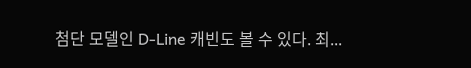첨단 모델인 D-Line 캐빈도 볼 수 있다. 최...